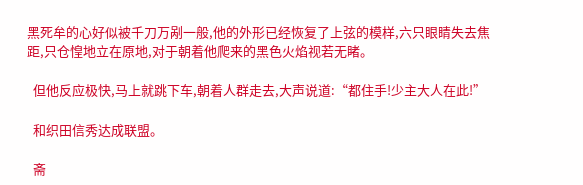黑死牟的心好似被千刀万剐一般,他的外形已经恢复了上弦的模样,六只眼睛失去焦距,只仓惶地立在原地,对于朝着他爬来的黑色火焰视若无睹。

  但他反应极快,马上就跳下车,朝着人群走去,大声说道:“都住手!少主大人在此!”

  和织田信秀达成联盟。

  斋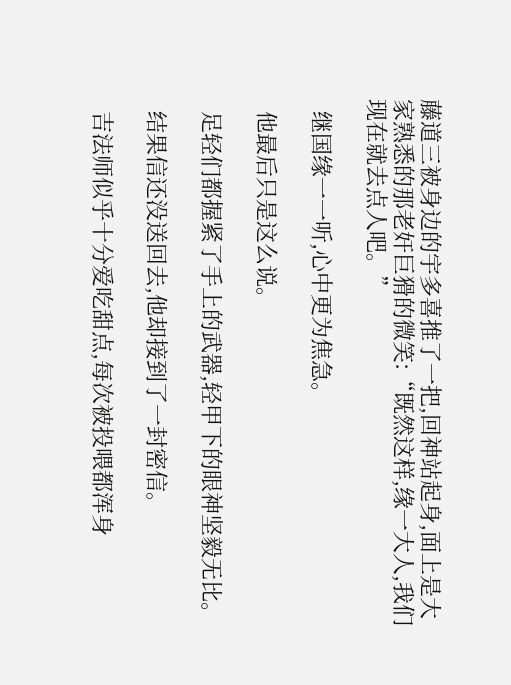藤道三被身边的宇多喜推了一把,回神站起身,面上是大家熟悉的那老奸巨猾的微笑:“既然这样,缘一大人,我们现在就去点人吧。”

  继国缘一一听,心中更为焦急。

  他最后只是这么说。

  足轻们都握紧了手上的武器,轻甲下的眼神坚毅无比。

  结果信还没送回去,他却接到了一封密信。

  吉法师似乎十分爱吃甜点,每次被投喂都浑身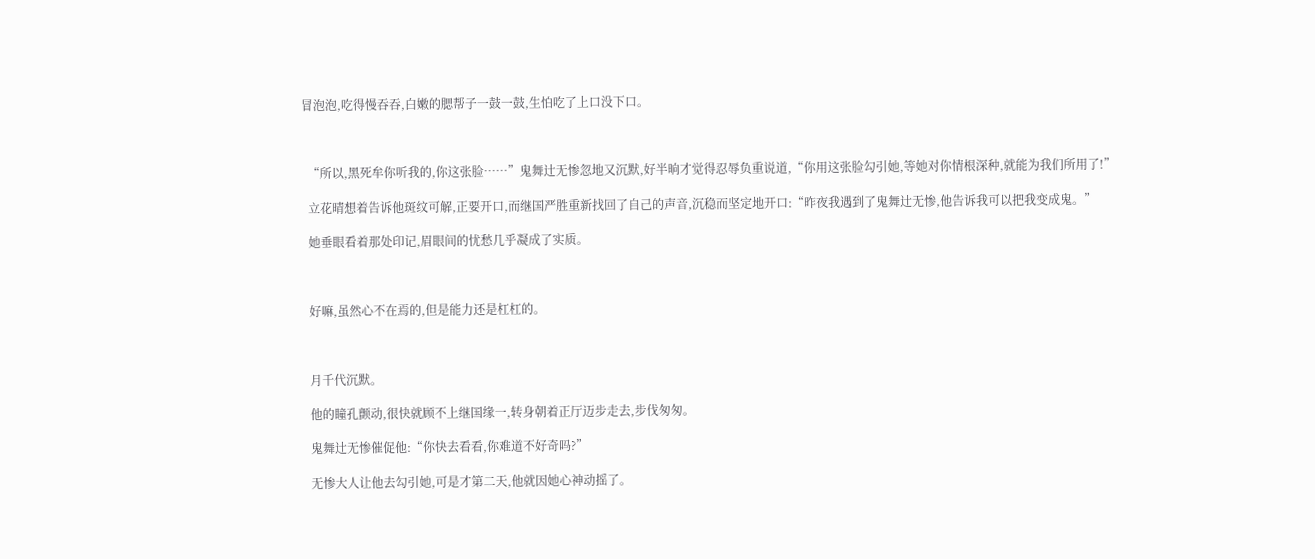冒泡泡,吃得慢吞吞,白嫩的腮帮子一鼓一鼓,生怕吃了上口没下口。



  “所以,黑死牟你听我的,你这张脸……”鬼舞辻无惨忽地又沉默,好半晌才觉得忍辱负重说道,“你用这张脸勾引她,等她对你情根深种,就能为我们所用了!”

  立花晴想着告诉他斑纹可解,正要开口,而继国严胜重新找回了自己的声音,沉稳而坚定地开口:“昨夜我遇到了鬼舞辻无惨,他告诉我可以把我变成鬼。”

  她垂眼看着那处印记,眉眼间的忧愁几乎凝成了实质。



  好嘛,虽然心不在焉的,但是能力还是杠杠的。



  月千代沉默。

  他的瞳孔颤动,很快就顾不上继国缘一,转身朝着正厅迈步走去,步伐匆匆。

  鬼舞辻无惨催促他:“你快去看看,你难道不好奇吗?”

  无惨大人让他去勾引她,可是才第二天,他就因她心神动摇了。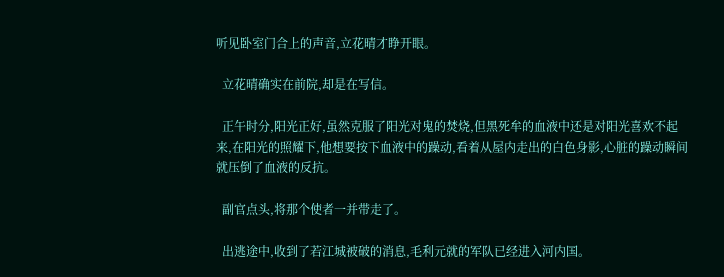听见卧室门合上的声音,立花晴才睁开眼。

  立花晴确实在前院,却是在写信。

  正午时分,阳光正好,虽然克服了阳光对鬼的焚烧,但黑死牟的血液中还是对阳光喜欢不起来,在阳光的照耀下,他想要按下血液中的躁动,看着从屋内走出的白色身影,心脏的躁动瞬间就压倒了血液的反抗。

  副官点头,将那个使者一并带走了。

  出逃途中,收到了若江城被破的消息,毛利元就的军队已经进入河内国。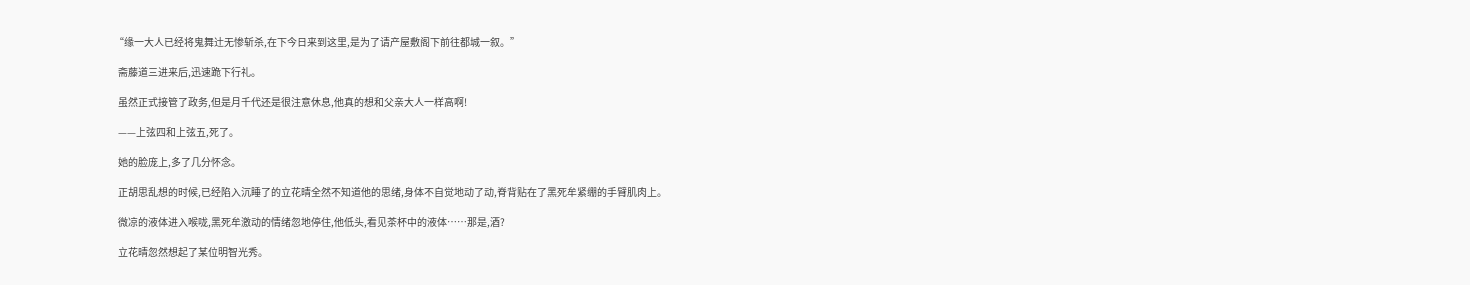“缘一大人已经将鬼舞辻无惨斩杀,在下今日来到这里,是为了请产屋敷阁下前往都城一叙。”

  斋藤道三进来后,迅速跪下行礼。

  虽然正式接管了政务,但是月千代还是很注意休息,他真的想和父亲大人一样高啊!

  ——上弦四和上弦五,死了。

  她的脸庞上,多了几分怀念。

  正胡思乱想的时候,已经陷入沉睡了的立花晴全然不知道他的思绪,身体不自觉地动了动,脊背贴在了黑死牟紧绷的手臂肌肉上。

  微凉的液体进入喉咙,黑死牟激动的情绪忽地停住,他低头,看见茶杯中的液体……那是,酒?

  立花晴忽然想起了某位明智光秀。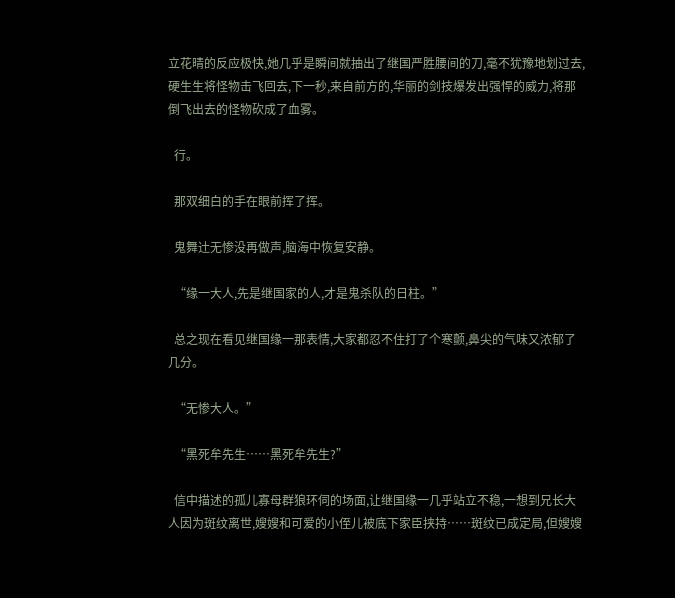立花晴的反应极快,她几乎是瞬间就抽出了继国严胜腰间的刀,毫不犹豫地划过去,硬生生将怪物击飞回去,下一秒,来自前方的,华丽的剑技爆发出强悍的威力,将那倒飞出去的怪物砍成了血雾。

  行。

  那双细白的手在眼前挥了挥。

  鬼舞辻无惨没再做声,脑海中恢复安静。

  “缘一大人,先是继国家的人,才是鬼杀队的日柱。”

  总之现在看见继国缘一那表情,大家都忍不住打了个寒颤,鼻尖的气味又浓郁了几分。

  “无惨大人。”

  “黑死牟先生……黑死牟先生?”

  信中描述的孤儿寡母群狼环伺的场面,让继国缘一几乎站立不稳,一想到兄长大人因为斑纹离世,嫂嫂和可爱的小侄儿被底下家臣挟持……斑纹已成定局,但嫂嫂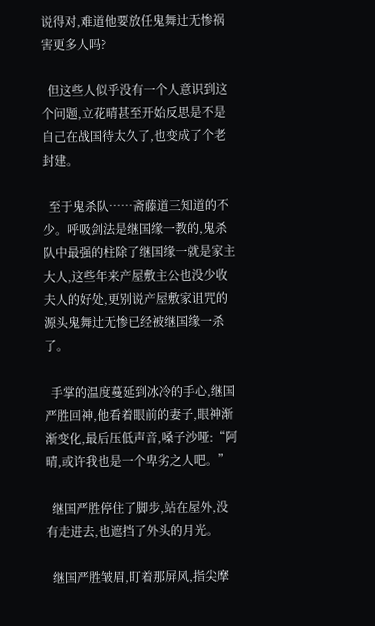说得对,难道他要放任鬼舞辻无惨祸害更多人吗?

  但这些人似乎没有一个人意识到这个问题,立花晴甚至开始反思是不是自己在战国待太久了,也变成了个老封建。

  至于鬼杀队……斋藤道三知道的不少。呼吸剑法是继国缘一教的,鬼杀队中最强的柱除了继国缘一就是家主大人,这些年来产屋敷主公也没少收夫人的好处,更别说产屋敷家诅咒的源头鬼舞辻无惨已经被继国缘一杀了。

  手掌的温度蔓延到冰冷的手心,继国严胜回神,他看着眼前的妻子,眼神渐渐变化,最后压低声音,嗓子沙哑:“阿晴,或许我也是一个卑劣之人吧。”

  继国严胜停住了脚步,站在屋外,没有走进去,也遮挡了外头的月光。

  继国严胜皱眉,盯着那屏风,指尖摩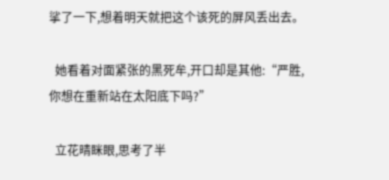挲了一下,想着明天就把这个该死的屏风丢出去。

  她看着对面紧张的黑死牟,开口却是其他:“严胜,你想在重新站在太阳底下吗?”

  立花晴眯眼,思考了半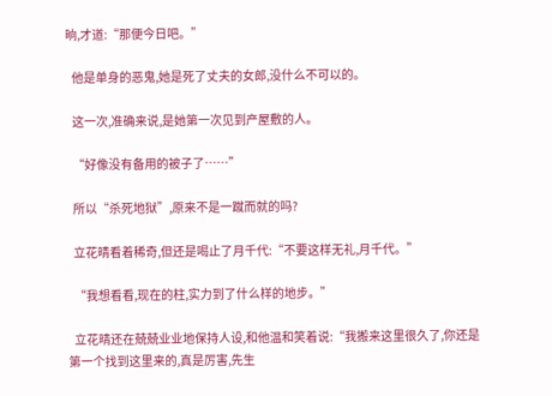晌,才道:“那便今日吧。”

  他是单身的恶鬼,她是死了丈夫的女郎,没什么不可以的。

  这一次,准确来说,是她第一次见到产屋敷的人。

  “好像没有备用的被子了……”

  所以“杀死地狱”,原来不是一蹴而就的吗?

  立花晴看着稀奇,但还是喝止了月千代:“不要这样无礼,月千代。”

  “我想看看,现在的柱,实力到了什么样的地步。”

  立花晴还在兢兢业业地保持人设,和他温和笑着说:“我搬来这里很久了,你还是第一个找到这里来的,真是厉害,先生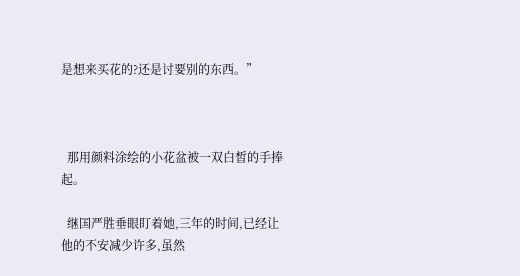是想来买花的?还是讨要别的东西。”



  那用颜料涂绘的小花盆被一双白皙的手捧起。

  继国严胜垂眼盯着她,三年的时间,已经让他的不安减少许多,虽然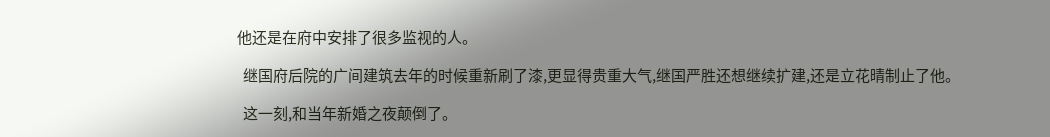他还是在府中安排了很多监视的人。

  继国府后院的广间建筑去年的时候重新刷了漆,更显得贵重大气,继国严胜还想继续扩建,还是立花晴制止了他。

  这一刻,和当年新婚之夜颠倒了。